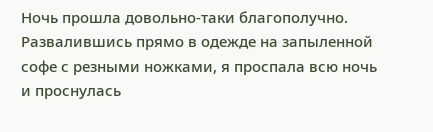Ночь прошла довольно-таки благополучно. Развалившись прямо в одежде на запыленной софе с резными ножками, я проспала всю ночь и проснулась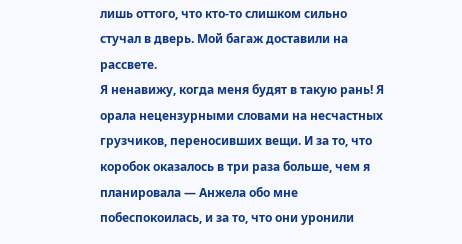лишь оттого, что кто-то слишком сильно стучал в дверь. Мой багаж доставили на рассвете.
Я ненавижу, когда меня будят в такую рань! Я орала нецензурными словами на несчастных грузчиков, переносивших вещи. И за то, что коробок оказалось в три раза больше, чем я планировала — Анжела обо мне побеспокоилась, и за то, что они уронили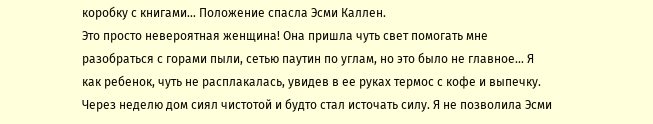коробку с книгами... Положение спасла Эсми Каллен.
Это просто невероятная женщина! Она пришла чуть свет помогать мне разобраться с горами пыли, сетью паутин по углам, но это было не главное... Я как ребенок, чуть не расплакалась, увидев в ее руках термос с кофе и выпечку.
Через неделю дом сиял чистотой и будто стал источать силу. Я не позволила Эсми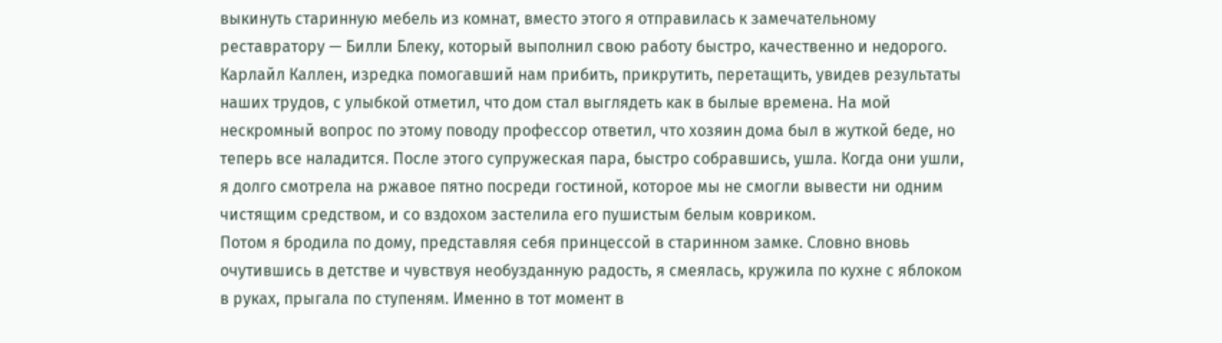выкинуть старинную мебель из комнат, вместо этого я отправилась к замечательному реставратору — Билли Блеку, который выполнил свою работу быстро, качественно и недорого.
Карлайл Каллен, изредка помогавший нам прибить, прикрутить, перетащить, увидев результаты наших трудов, с улыбкой отметил, что дом стал выглядеть как в былые времена. На мой нескромный вопрос по этому поводу профессор ответил, что хозяин дома был в жуткой беде, но теперь все наладится. После этого супружеская пара, быстро собравшись, ушла. Когда они ушли, я долго смотрела на ржавое пятно посреди гостиной, которое мы не смогли вывести ни одним чистящим средством, и со вздохом застелила его пушистым белым ковриком.
Потом я бродила по дому, представляя себя принцессой в старинном замке. Словно вновь очутившись в детстве и чувствуя необузданную радость, я смеялась, кружила по кухне с яблоком в руках, прыгала по ступеням. Именно в тот момент в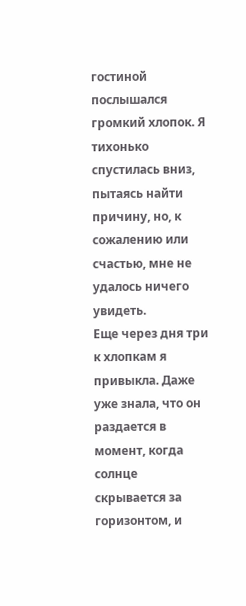гостиной послышался громкий хлопок. Я тихонько спустилась вниз, пытаясь найти причину, но, к сожалению или счастью, мне не удалось ничего увидеть.
Еще через дня три к хлопкам я привыкла. Даже уже знала, что он раздается в момент, когда солнце скрывается за горизонтом, и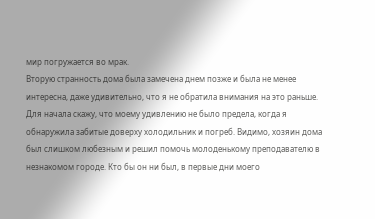мир погружается во мрак.
Вторую странность дома была замечена днем позже и была не менее интересна, даже удивительно, что я не обратила внимания на это раньше. Для начала скажу, что моему удивлению не было предела, когда я обнаружила забитые доверху холодильник и погреб. Видимо, хозяин дома был слишком любезным и решил помочь молоденькому преподавателю в незнакомом городе. Кто бы он ни был, в первые дни моего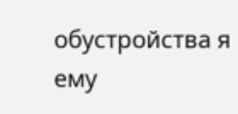обустройства я ему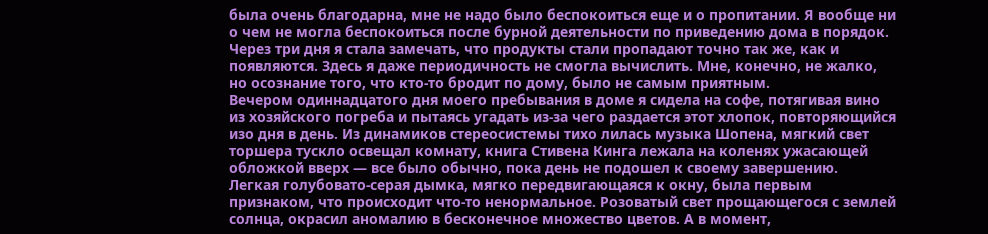была очень благодарна, мне не надо было беспокоиться еще и о пропитании. Я вообще ни о чем не могла беспокоиться после бурной деятельности по приведению дома в порядок. Через три дня я стала замечать, что продукты стали пропадают точно так же, как и появляются. Здесь я даже периодичность не смогла вычислить. Мне, конечно, не жалко, но осознание того, что кто-то бродит по дому, было не самым приятным.
Вечером одиннадцатого дня моего пребывания в доме я сидела на софе, потягивая вино из хозяйского погреба и пытаясь угадать из-за чего раздается этот хлопок, повторяющийся изо дня в день. Из динамиков стереосистемы тихо лилась музыка Шопена, мягкий свет торшера тускло освещал комнату, книга Стивена Кинга лежала на коленях ужасающей обложкой вверх — все было обычно, пока день не подошел к своему завершению.
Легкая голубовато-серая дымка, мягко передвигающаяся к окну, была первым признаком, что происходит что-то ненормальное. Розоватый свет прощающегося с землей солнца, окрасил аномалию в бесконечное множество цветов. А в момент,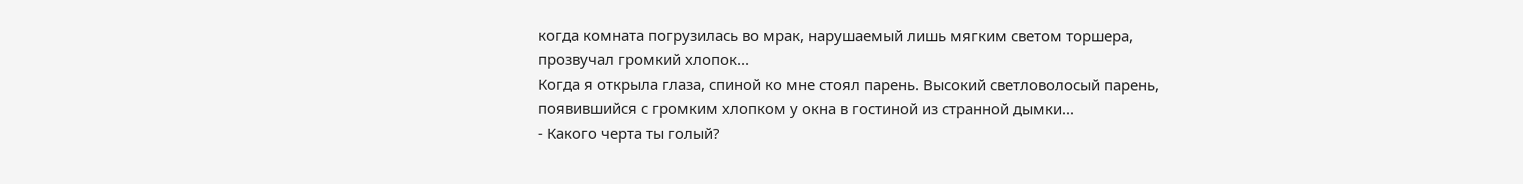когда комната погрузилась во мрак, нарушаемый лишь мягким светом торшера, прозвучал громкий хлопок...
Когда я открыла глаза, спиной ко мне стоял парень. Высокий светловолосый парень, появившийся с громким хлопком у окна в гостиной из странной дымки...
- Какого черта ты голый?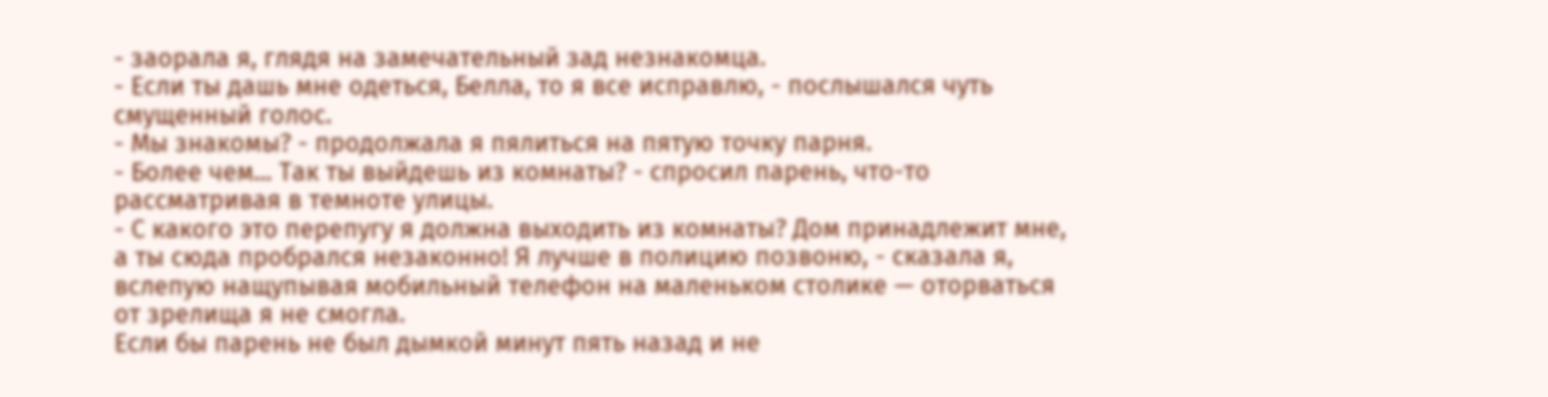- заорала я, глядя на замечательный зад незнакомца.
- Если ты дашь мне одеться, Белла, то я все исправлю, - послышался чуть смущенный голос.
- Мы знакомы? - продолжала я пялиться на пятую точку парня.
- Более чем... Так ты выйдешь из комнаты? - спросил парень, что-то рассматривая в темноте улицы.
- С какого это перепугу я должна выходить из комнаты? Дом принадлежит мне, а ты сюда пробрался незаконно! Я лучше в полицию позвоню, - сказала я, вслепую нащупывая мобильный телефон на маленьком столике — оторваться от зрелища я не смогла.
Если бы парень не был дымкой минут пять назад и не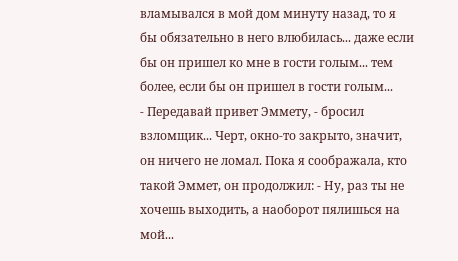вламывался в мой дом минуту назад, то я бы обязательно в него влюбилась... даже если бы он пришел ко мне в гости голым... тем более, если бы он пришел в гости голым...
- Передавай привет Эммету, - бросил взломщик... Черт, окно-то закрыто, значит, он ничего не ломал. Пока я соображала, кто такой Эммет, он продолжил: - Ну, раз ты не хочешь выходить, а наоборот пялишься на мой...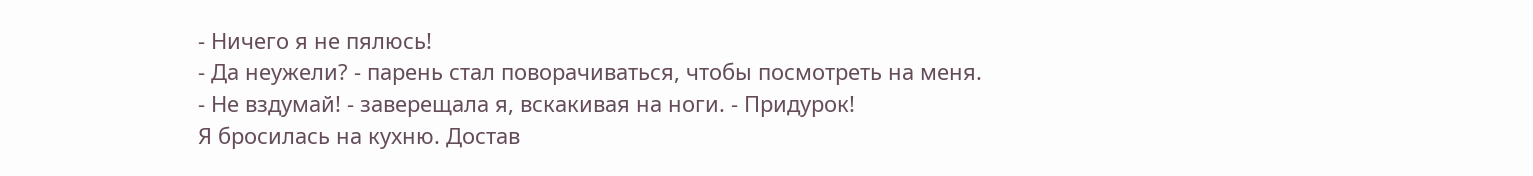- Ничего я не пялюсь!
- Да неужели? - парень стал поворачиваться, чтобы посмотреть на меня.
- Не вздумай! - заверещала я, вскакивая на ноги. - Придурок!
Я бросилась на кухню. Достав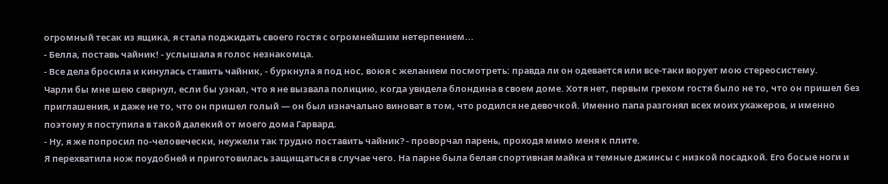огромный тесак из ящика, я стала поджидать своего гостя с огромнейшим нетерпением...
- Белла, поставь чайник! - услышала я голос незнакомца.
- Все дела бросила и кинулась ставить чайник, - буркнула я под нос, воюя с желанием посмотреть: правда ли он одевается или все-таки ворует мою стереосистему.
Чарли бы мне шею свернул, если бы узнал, что я не вызвала полицию, когда увидела блондина в своем доме. Хотя нет, первым грехом гостя было не то, что он пришел без приглашения, и даже не то, что он пришел голый — он был изначально виноват в том, что родился не девочкой. Именно папа разгонял всех моих ухажеров, и именно поэтому я поступила в такой далекий от моего дома Гарвард.
- Ну, я же попросил по-человечески, неужели так трудно поставить чайник? - проворчал парень, проходя мимо меня к плите.
Я перехватила нож поудобней и приготовилась защищаться в случае чего. На парне была белая спортивная майка и темные джинсы с низкой посадкой. Его босые ноги и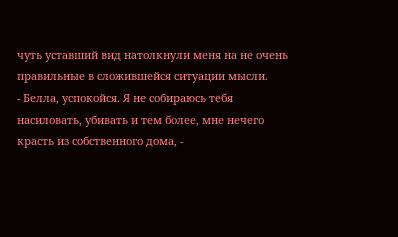чуть уставший вид натолкнули меня на не очень правильные в сложившейся ситуации мысли.
- Белла, успокойся. Я не собираюсь тебя насиловать, убивать и тем более, мне нечего красть из собственного дома, -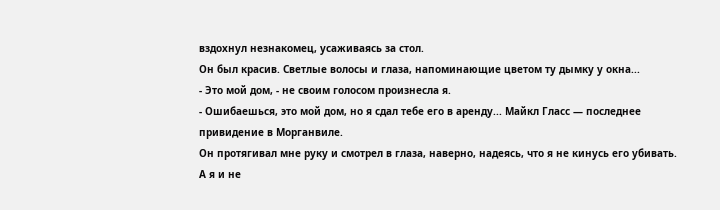вздохнул незнакомец, усаживаясь за стол.
Он был красив. Светлые волосы и глаза, напоминающие цветом ту дымку у окна...
- Это мой дом, - не своим голосом произнесла я.
- Ошибаешься, это мой дом, но я сдал тебе его в аренду... Майкл Гласс — последнее привидение в Морганвиле.
Он протягивал мне руку и смотрел в глаза, наверно, надеясь, что я не кинусь его убивать. А я и не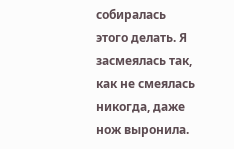собиралась этого делать. Я засмеялась так, как не смеялась никогда, даже нож выронила.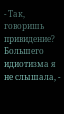- Так, говоришь привидение? Большего идиотизма я не слышала, -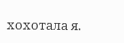хохотала я.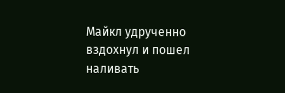Майкл удрученно вздохнул и пошел наливать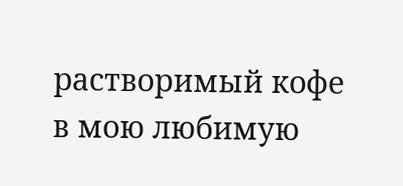растворимый кофе в мою любимую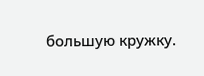большую кружку.